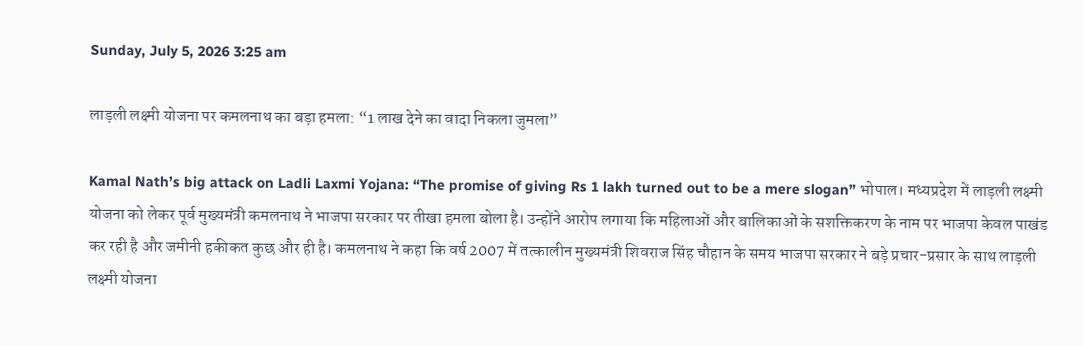Sunday, July 5, 2026 3:25 am

लाड़ली लक्ष्मी योजना पर कमलनाथ का बड़ा हमला: “1 लाख देने का वादा निकला जुमला”

Kamal Nath’s big attack on Ladli Laxmi Yojana: “The promise of giving Rs 1 lakh turned out to be a mere slogan” भोपाल। मध्यप्रदेश में लाड़ली लक्ष्मी योजना को लेकर पूर्व मुख्यमंत्री कमलनाथ ने भाजपा सरकार पर तीखा हमला बोला है। उन्होंने आरोप लगाया कि महिलाओं और बालिकाओं के सशक्तिकरण के नाम पर भाजपा केवल पाखंड कर रही है और जमीनी हकीकत कुछ और ही है। कमलनाथ ने कहा कि वर्ष 2007 में तत्कालीन मुख्यमंत्री शिवराज सिंह चौहान के समय भाजपा सरकार ने बड़े प्रचार-प्रसार के साथ लाड़ली लक्ष्मी योजना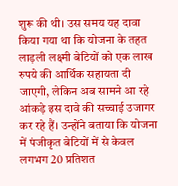शुरू की थी। उस समय यह दावा किया गया था कि योजना के तहत लाड़ली लक्ष्मी बेटियों को एक लाख रुपये की आर्थिक सहायता दी जाएगी, लेकिन अब सामने आ रहे आंकड़े इस दावे की सच्चाई उजागर कर रहे हैं। उन्होंने बताया कि योजना में पंजीकृत बेटियों में से केवल लगभग 20 प्रतिशत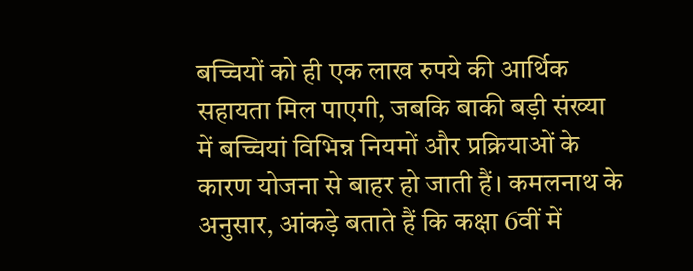बच्चियों को ही एक लाख रुपये की आर्थिक सहायता मिल पाएगी, जबकि बाकी बड़ी संख्या में बच्चियां विभिन्न नियमों और प्रक्रियाओं के कारण योजना से बाहर हो जाती हैं। कमलनाथ के अनुसार, आंकड़े बताते हैं कि कक्षा 6वीं में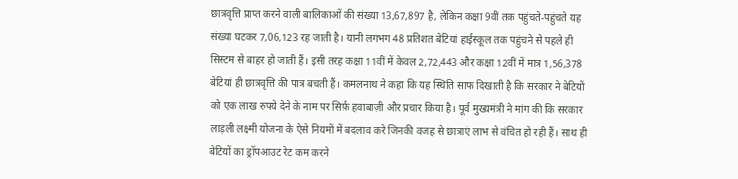छात्रवृत्ति प्राप्त करने वाली बालिकाओं की संख्या 13,67,897 है, लेकिन कक्षा 9वीं तक पहुंचते-पहुंचते यह संख्या घटकर 7,06,123 रह जाती है। यानी लगभग 48 प्रतिशत बेटियां हाईस्कूल तक पहुंचने से पहले ही सिस्टम से बाहर हो जाती हैं। इसी तरह कक्षा 11वीं में केवल 2,72,443 और कक्षा 12वीं में मात्र 1,56,378 बेटियां ही छात्रवृत्ति की पात्र बचती हैं। कमलनाथ ने कहा कि यह स्थिति साफ दिखाती है कि सरकार ने बेटियों को एक लाख रुपये देने के नाम पर सिर्फ़ हवाबाज़ी और प्रचार किया है। पूर्व मुख्यमंत्री ने मांग की कि सरकार लाड़ली लक्ष्मी योजना के ऐसे नियमों में बदलाव करे जिनकी वजह से छात्राएं लाभ से वंचित हो रही हैं। साथ ही बेटियों का ड्रॉपआउट रेट कम करने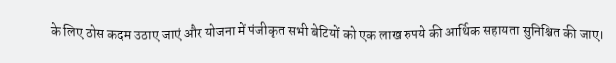के लिए ठोस कदम उठाए जाएं और योजना में पंजीकृत सभी बेटियों को एक लाख रुपये की आर्थिक सहायता सुनिश्चित की जाए।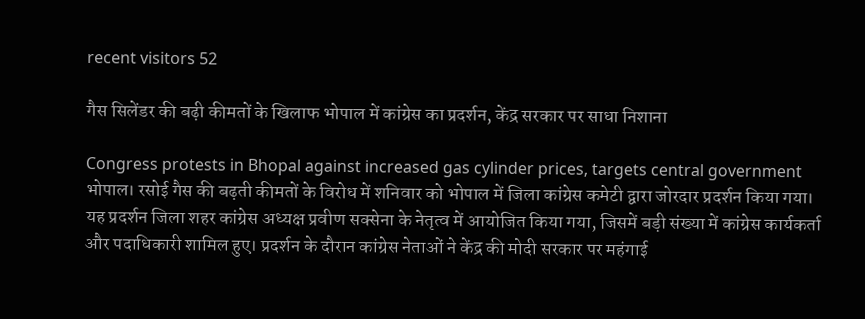recent visitors 52

गैस सिलेंडर की बढ़ी कीमतों के खिलाफ भोपाल में कांग्रेस का प्रदर्शन, केंद्र सरकार पर साधा निशाना

Congress protests in Bhopal against increased gas cylinder prices, targets central government भोपाल। रसोई गैस की बढ़ती कीमतों के विरोध में शनिवार को भोपाल में जिला कांग्रेस कमेटी द्वारा जोरदार प्रदर्शन किया गया। यह प्रदर्शन जिला शहर कांग्रेस अध्यक्ष प्रवीण सक्सेना के नेतृत्व में आयोजित किया गया, जिसमें बड़ी संख्या में कांग्रेस कार्यकर्ता और पदाधिकारी शामिल हुए। प्रदर्शन के दौरान कांग्रेस नेताओं ने केंद्र की मोदी सरकार पर महंगाई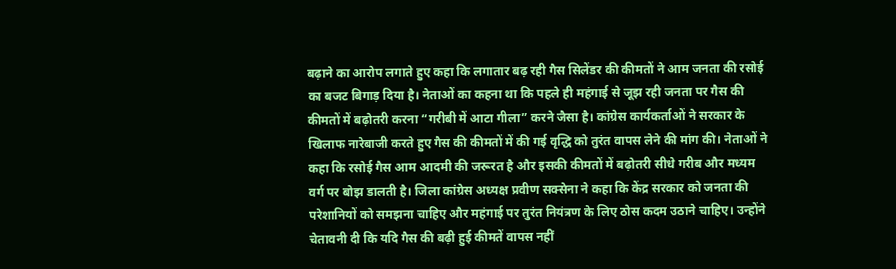बढ़ाने का आरोप लगाते हुए कहा कि लगातार बढ़ रही गैस सिलेंडर की कीमतों ने आम जनता की रसोई का बजट बिगाड़ दिया है। नेताओं का कहना था कि पहले ही महंगाई से जूझ रही जनता पर गैस की कीमतों में बढ़ोतरी करना “गरीबी में आटा गीला” करने जैसा है। कांग्रेस कार्यकर्ताओं ने सरकार के खिलाफ नारेबाजी करते हुए गैस की कीमतों में की गई वृद्धि को तुरंत वापस लेने की मांग की। नेताओं ने कहा कि रसोई गैस आम आदमी की जरूरत है और इसकी कीमतों में बढ़ोतरी सीधे गरीब और मध्यम वर्ग पर बोझ डालती है। जिला कांग्रेस अध्यक्ष प्रवीण सक्सेना ने कहा कि केंद्र सरकार को जनता की परेशानियों को समझना चाहिए और महंगाई पर तुरंत नियंत्रण के लिए ठोस कदम उठाने चाहिए। उन्होंने चेतावनी दी कि यदि गैस की बढ़ी हुई कीमतें वापस नहीं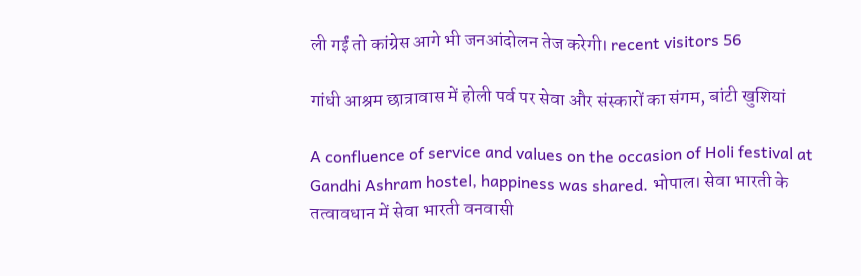ली गईं तो कांग्रेस आगे भी जनआंदोलन तेज करेगी। recent visitors 56

गांधी आश्रम छात्रावास में होली पर्व पर सेवा और संस्कारों का संगम, बांटी खुशियां

A confluence of service and values on the occasion of Holi festival at Gandhi Ashram hostel, happiness was shared. भोपाल। सेवा भारती के तत्वावधान में सेवा भारती वनवासी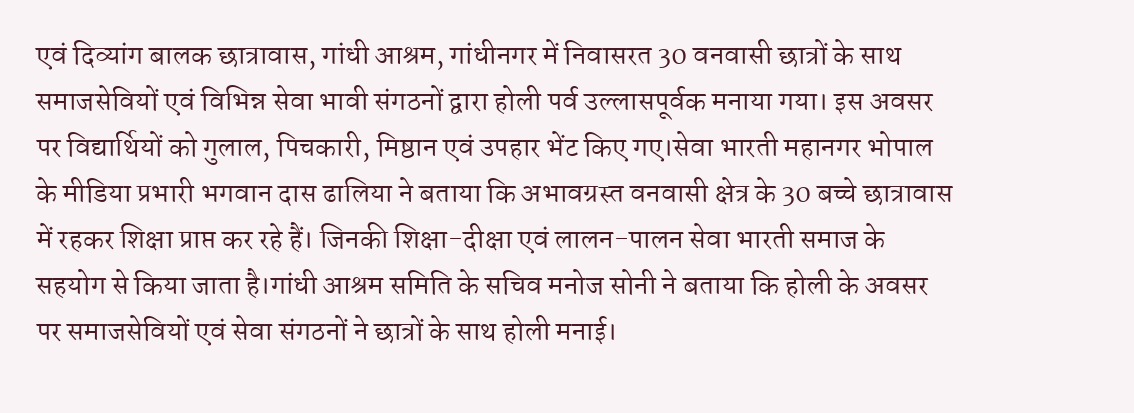एवं दिव्यांग बालक छात्रावास, गांधी आश्रम, गांधीनगर में निवासरत 30 वनवासी छात्रों के साथ समाजसेवियों एवं विभिन्न सेवा भावी संगठनों द्वारा होली पर्व उल्लासपूर्वक मनाया गया। इस अवसर पर विद्यार्थियों को गुलाल, पिचकारी, मिष्ठान एवं उपहार भेंट किए गए।सेवा भारती महानगर भोपाल के मीडिया प्रभारी भगवान दास ढालिया ने बताया कि अभावग्रस्त वनवासी क्षेत्र के 30 बच्चे छात्रावास में रहकर शिक्षा प्राप्त कर रहे हैं। जिनकी शिक्षा-दीक्षा एवं लालन-पालन सेवा भारती समाज के सहयोग से किया जाता है।गांधी आश्रम समिति के सचिव मनोज सोनी ने बताया कि होली के अवसर पर समाजसेवियों एवं सेवा संगठनों ने छात्रों के साथ होली मनाई।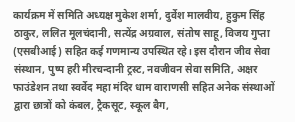कार्यक्रम में समिति अध्यक्ष मुकेश शर्मा, दुर्वेश मालवीय, हुकुम सिंह ठाकुर, ललित मूलचंदानी, सत्येंद्र अग्रवाल, संतोष साहू, विजय गुप्ता (एसबीआई) सहित कई गणमान्य उपस्थित रहे। इस दौरान जीव सेवा संस्थान, पुष्प हरी मीरचन्दानी ट्रस्ट, नवजीवन सेवा समिति, अक्षर फाउंडेशन तथा स्वर्वेद महा मंदिर धाम वाराणसी सहित अनेक संस्थाओं द्वारा छात्रों को कंबल, ट्रैकसूट, स्कूल बैग,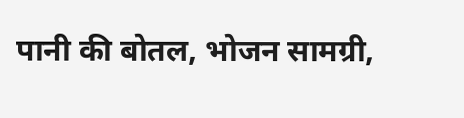पानी की बोतल, भोजन सामग्री,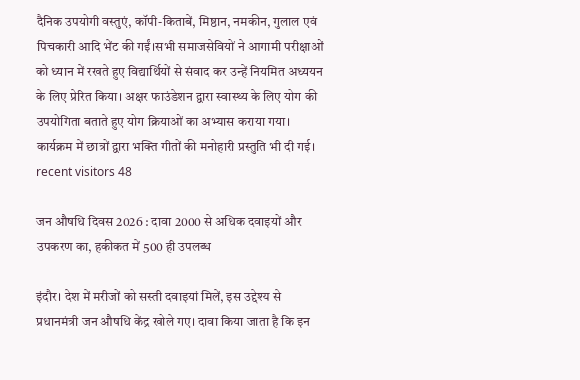दैनिक उपयोगी वस्तुएं, कॉपी-किताबें, मिष्ठान, नमकीन, गुलाल एवं पिचकारी आदि भेंट की गईं।सभी समाजसेवियों ने आगामी परीक्षाओं को ध्यान में रखते हुए विद्यार्थियों से संवाद कर उन्हें नियमित अध्ययन के लिए प्रेरित किया। अक्षर फाउंडेशन द्वारा स्वास्थ्य के लिए योग की उपयोगिता बताते हुए योग क्रियाओं का अभ्यास कराया गया। कार्यक्रम में छात्रों द्वारा भक्ति गीतों की मनोहारी प्रस्तुति भी दी गई। recent visitors 48

जन औषधि दिवस 2026 : दावा 2000 से अधिक दवाइयों और उपकरण का, हकीकत में 500 ही उपलब्ध

इंदौर। देश में मरीजों को सस्ती दवाइयां मिलें, इस उद्देश्य से प्रधानमंत्री जन औषधि केंद्र खोले गए। दावा किया जाता है कि इन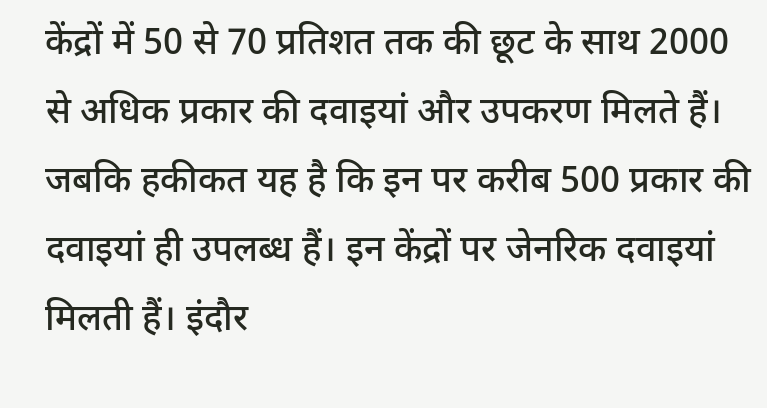केंद्रों में 50 से 70 प्रतिशत तक की छूट के साथ 2000 से अधिक प्रकार की दवाइयां और उपकरण मिलते हैं। जबकि हकीकत यह है कि इन पर करीब 500 प्रकार की दवाइयां ही उपलब्ध हैं। इन केंद्रों पर जेनरिक दवाइयां मिलती हैं। इंदौर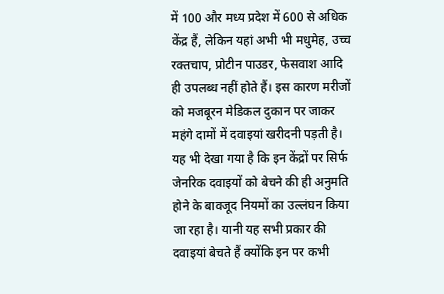में 100 और मध्य प्रदेश में 600 से अधिक केंद्र हैं, लेकिन यहां अभी भी मधुमेह, उच्च रक्तचाप, प्रोटीन पाउडर, फेसवाश आदि ही उपलब्ध नहीं होते हैं। इस कारण मरीजों को मजबूरन मेडिकल दुकान पर जाकर महंगे दामों में दवाइयां खरीदनी पड़ती है। यह भी देखा गया है कि इन केंद्रों पर सिर्फ जेनरिक दवाइयों को बेचने की ही अनुमति होने के बावजूद नियमों का उल्लंघन किया जा रहा है। यानी यह सभी प्रकार की दवाइयां बेचते हैं क्योंकि इन पर कभी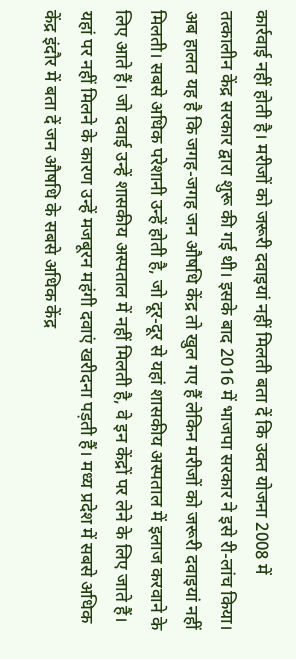कार्रवाई नहीं होती है। मरीजों को जरूरी दवाइयां नहीं मिलती बता दें कि उक्त योजना 2008 में तत्कालीन केंद्र सरकार द्वारा शुरू की गई थी। इसके बाद 2016 में भाजपा सरकार ने इसे री-लांच किया। अब हालत यह है कि जगह-जगह जन औषधि केंद्र तो खुल गए हैं लेकिन मरीजों को जरूरी दवाइयां नहीं मिलती। सबसे अधिक परेशानी उन्हें होती है, जो दूर-दूर से यहां शासकीय अस्पताल में इलाज करवाने के लिए आते हैं। जो दवाई उन्हें शासकीय अस्पताल में नहीं मिलती है, वे इन केंद्रों पर लेने के लिए जाते हैं। यहां पर नहीं मिलने के कारण उन्हें मजबूरन महंगी दवाएं खरीदना पड़ती हैं। मध्य प्रदेश में सबसे अधिक केंद्र इंदौर में बता दें जन औषधि के सबसे अधिक केंद्र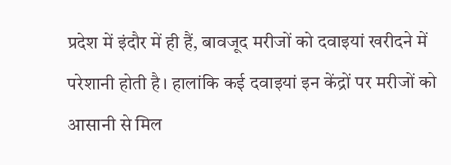प्रदेश में इंदौर में ही हैं, बावजूद मरीजों को दवाइयां खरीदने में परेशानी होती है। हालांकि कई दवाइयां इन केंद्रों पर मरीजों को आसानी से मिल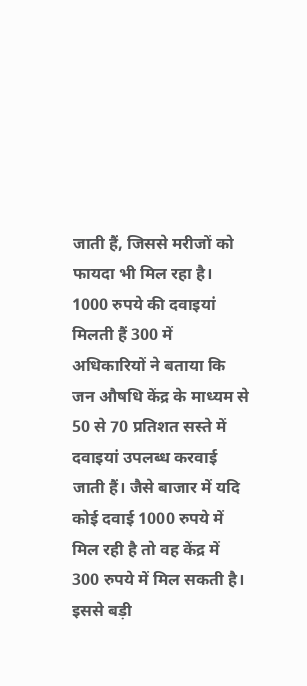जाती हैं, जिससे मरीजों को फायदा भी मिल रहा है। 1000 रुपये की दवाइयां मिलती हैं 300 में अधिकारियों ने बताया कि जन औषधि केंद्र के माध्यम से 50 से 70 प्रतिशत सस्ते में दवाइयां उपलब्ध करवाई जाती हैं। जैसे बाजार में यदि कोई दवाई 1000 रुपये में मिल रही है तो वह केंद्र में 300 रुपये में मिल सकती है। इससे बड़ी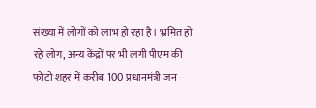संख्या में लोगों को लाभ हो रहा है। भ्रमित हो रहे लोग, अन्य केंद्रों पर भी लगी पीएम की फोटो शहर में करीब 100 प्रधानमंत्री जन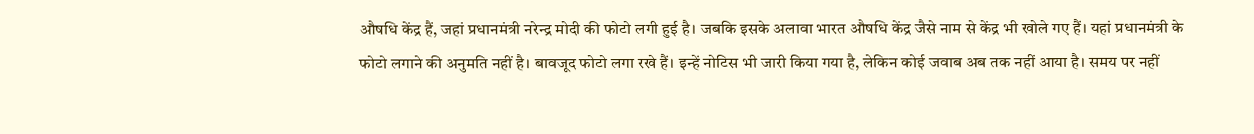औषधि केंद्र हैं, जहां प्रधानमंत्री नरेन्द्र मोदी की फोटो लगी हुई है। जबकि इसके अलावा भारत औषधि केंद्र जैसे नाम से केंद्र भी खोले गए हैं। यहां प्रधानमंत्री के फोटो लगाने की अनुमति नहीं है। बावजूद फोटो लगा रखे हैं। इन्हें नोटिस भी जारी किया गया है, लेकिन कोई जवाब अब तक नहीं आया है। समय पर नहीं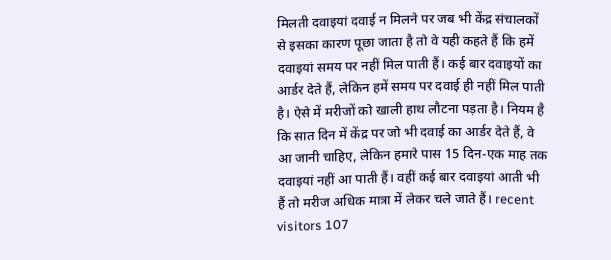मिलती दवाइयां दवाई न मिलने पर जब भी केंद्र संचालकों से इसका कारण पूछा जाता है तो वे यही कहते हैं कि हमें दवाइयां समय पर नहीं मिल पाती हैं। कई बार दवाइयों का आर्डर देते हैं, लेकिन हमें समय पर दवाई ही नहीं मिल पाती है। ऐसे में मरीजों को खाली हाथ लौटना पड़ता है। नियम है कि सात दिन में केंद्र पर जो भी दवाई का आर्डर देते हैं, वे आ जानी चाहिए, लेकिन हमारे पास 15 दिन-एक माह तक दवाइयां नहीं आ पाती हैं। वहीं कई बार दवाइयां आती भी हैं तो मरीज अधिक मात्रा में लेकर चले जाते हैं। recent visitors 107